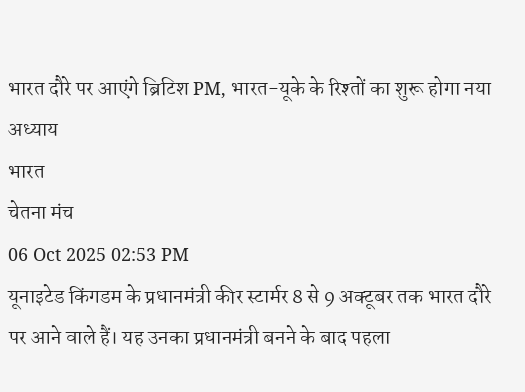भारत दौरे पर आएंगे ब्रिटिश PM, भारत-यूके के रिश्तों का शुरू होगा नया अध्याय
भारत
चेतना मंच
06 Oct 2025 02:53 PM
यूनाइटेड किंगडम के प्रधानमंत्री कीर स्टार्मर 8 से 9 अक्टूबर तक भारत दौरे पर आने वाले हैं। यह उनका प्रधानमंत्री बनने के बाद पहला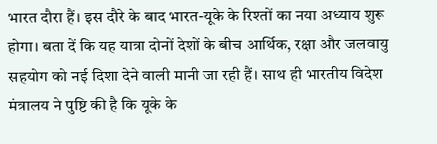भारत दौरा हैं। इस दौरे के बाद भारत-यूके के रिश्तों का नया अध्याय शुरू होगा। बता दें कि यह यात्रा दोनों देशों के बीच आर्थिक, रक्षा और जलवायु सहयोग को नई दिशा देने वाली मानी जा रही हैं। साथ ही भारतीय विदेश मंत्रालय ने पुष्टि की है कि यूके के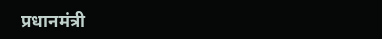प्रधानमंत्री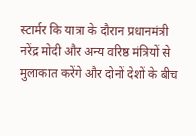स्टार्मर कि यात्रा के दौरान प्रधानमंत्री नरेंद्र मोदी और अन्य वरिष्ठ मंत्रियों से मुलाकात करेंगे और दोनों देशों के बीच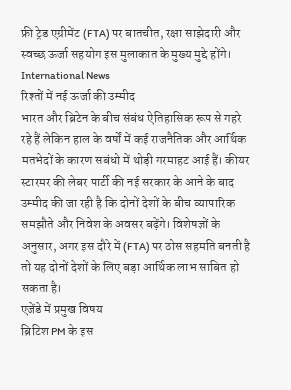फ्री ट्रेड एग्रीमेंट (FTA) पर बातचीत, रक्षा साझेदारी और स्वच्छ ऊर्जा सहयोग इस मुलाकात के मुख्य मुद्दे होंगे। International News
रिश्तों में नई ऊर्जा की उम्मीद
भारत और ब्रिटेन के बीच संबंध ऐतिहासिक रूप से गहरे रहे हैं लेकिन हाल के वर्षों में कई राजनैतिक और आर्थिक मतभेदों के कारण सबंधो में थोड़ी गरमाहट आई हैं। कीयर स्टारमर की लेबर पार्टी की नई सरकार के आने के बाद उम्मीद की जा रही है कि दोनों देशों के बीच व्यापारिक समझौते और निवेश के अवसर बढ़ेंगे। विशेषज्ञों के अनुसार, अगर इस दौरे में (FTA) पर ठोस सहमति बनती है तो यह दोनों देशों के लिए बड़ा आर्थिक लाभ साबित हो सकता है।
एजेंडे में प्रमुख विषय
ब्रिटिश PM के इस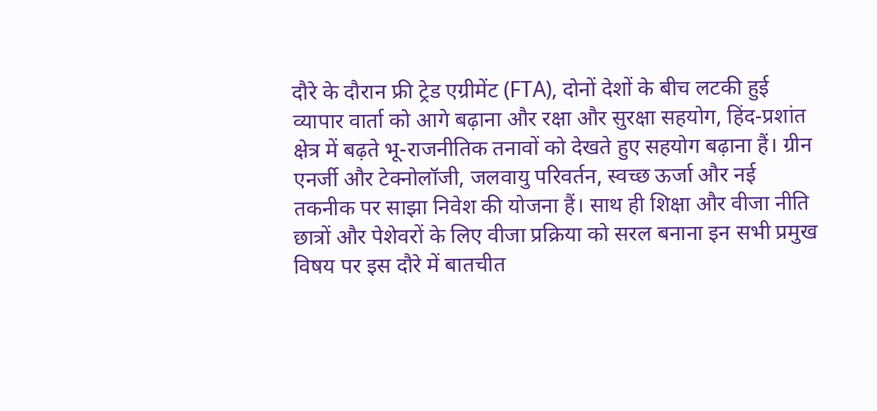दौरे के दौरान फ्री ट्रेड एग्रीमेंट (FTA), दोनों देशों के बीच लटकी हुई व्यापार वार्ता को आगे बढ़ाना और रक्षा और सुरक्षा सहयोग, हिंद-प्रशांत क्षेत्र में बढ़ते भू-राजनीतिक तनावों को देखते हुए सहयोग बढ़ाना हैं। ग्रीन एनर्जी और टेक्नोलॉजी, जलवायु परिवर्तन, स्वच्छ ऊर्जा और नई तकनीक पर साझा निवेश की योजना हैं। साथ ही शिक्षा और वीजा नीति छात्रों और पेशेवरों के लिए वीजा प्रक्रिया को सरल बनाना इन सभी प्रमुख विषय पर इस दौरे में बातचीत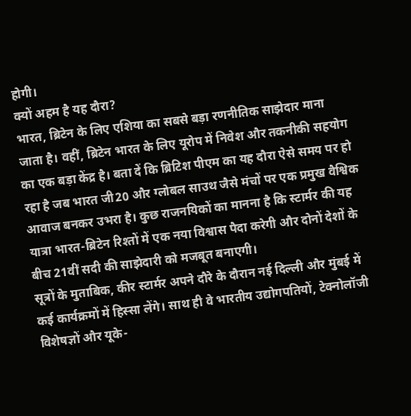होगी।
क्यों अहम है यह दौरा?
भारत, ब्रिटेन के लिए एशिया का सबसे बड़ा रणनीतिक साझेदार माना जाता है। वहीं, ब्रिटेन भारत के लिए यूरोप में निवेश और तकनीकी सहयोग का एक बड़ा केंद्र है। बता दें कि ब्रिटिश पीएम का यह दौरा ऐसे समय पर हो रहा है जब भारत जी20 और ग्लोबल साउथ जैसे मंचों पर एक प्रमुख वैश्विक आवाज बनकर उभरा है। कुछ राजनयिकों का मानना है कि स्टार्मर की यह यात्रा भारत-ब्रिटेन रिश्तों में एक नया विश्वास पैदा करेगी और दोनों देशों के बीच 21वीं सदी की साझेदारी को मजबूत बनाएगी।
सूत्रों के मुताबिक, कीर स्टार्मर अपने दौरे के दौरान नई दिल्ली और मुंबई में कई कार्यक्रमों में हिस्सा लेंगे। साथ ही वे भारतीय उद्योगपतियों, टेक्नोलॉजी विशेषज्ञों और यूके-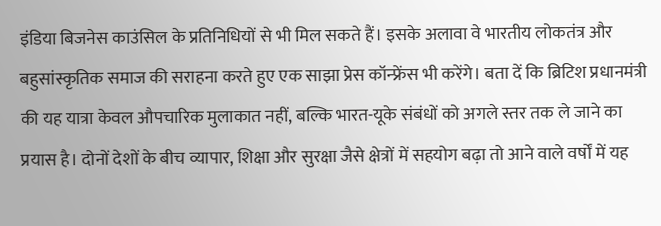इंडिया बिजनेस काउंसिल के प्रतिनिधियों से भी मिल सकते हैं। इसके अलावा वे भारतीय लोकतंत्र और बहुसांस्कृतिक समाज की सराहना करते हुए एक साझा प्रेस कॉन्फ्रेंस भी करेंगे। बता दें कि ब्रिटिश प्रधानमंत्री की यह यात्रा केवल औपचारिक मुलाकात नहीं, बल्कि भारत-यूके संबंधों को अगले स्तर तक ले जाने का प्रयास है। दोनों देशों के बीच व्यापार, शिक्षा और सुरक्षा जैसे क्षेत्रों में सहयोग बढ़ा तो आने वाले वर्षों में यह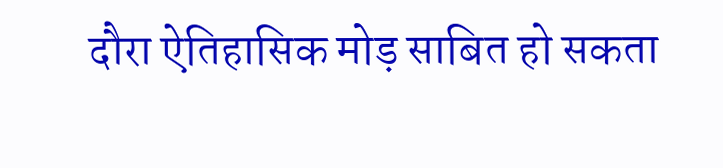दौरा ऐतिहासिक मोड़ साबित हो सकता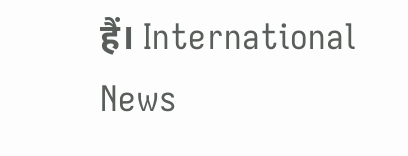हैं। International News